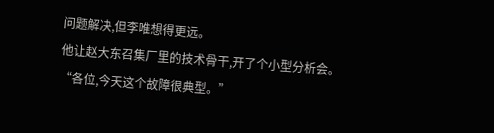问题解决,但李唯想得更远。
他让赵大东召集厂里的技术骨干,开了个小型分析会。
“各位,今天这个故障很典型。”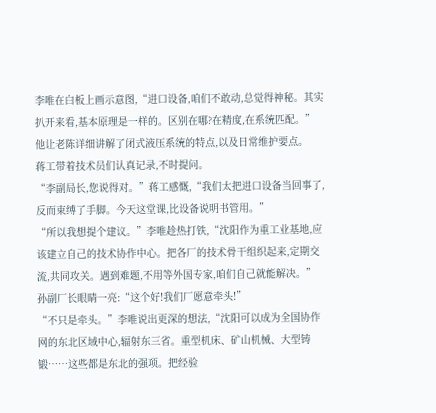李唯在白板上画示意图,“进口设备,咱们不敢动,总觉得神秘。其实扒开来看,基本原理是一样的。区别在哪?在精度,在系统匹配。”
他让老陈详细讲解了闭式液压系统的特点,以及日常维护要点。
蒋工带着技术员们认真记录,不时提问。
“李副局长,您说得对。”蒋工感慨,“我们太把进口设备当回事了,反而束缚了手脚。今天这堂课,比设备说明书管用。”
“所以我想提个建议。”李唯趁热打铁,“沈阳作为重工业基地,应该建立自己的技术协作中心。把各厂的技术骨干组织起来,定期交流,共同攻关。遇到难题,不用等外国专家,咱们自己就能解决。”
孙副厂长眼睛一亮:“这个好!我们厂愿意牵头!”
“不只是牵头。”李唯说出更深的想法,“沈阳可以成为全国协作网的东北区域中心,辐射东三省。重型机床、矿山机械、大型铸锻……这些都是东北的强项。把经验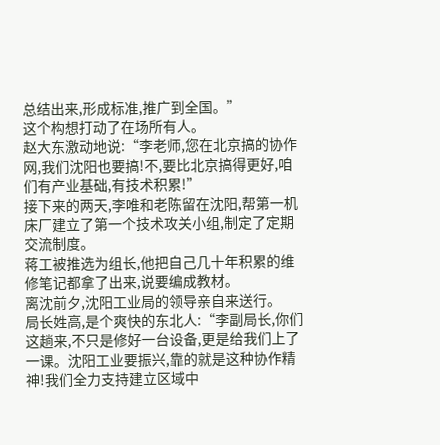总结出来,形成标准,推广到全国。”
这个构想打动了在场所有人。
赵大东激动地说:“李老师,您在北京搞的协作网,我们沈阳也要搞!不,要比北京搞得更好,咱们有产业基础,有技术积累!”
接下来的两天,李唯和老陈留在沈阳,帮第一机床厂建立了第一个技术攻关小组,制定了定期交流制度。
蒋工被推选为组长,他把自己几十年积累的维修笔记都拿了出来,说要编成教材。
离沈前夕,沈阳工业局的领导亲自来送行。
局长姓高,是个爽快的东北人:“李副局长,你们这趟来,不只是修好一台设备,更是给我们上了一课。沈阳工业要振兴,靠的就是这种协作精神!我们全力支持建立区域中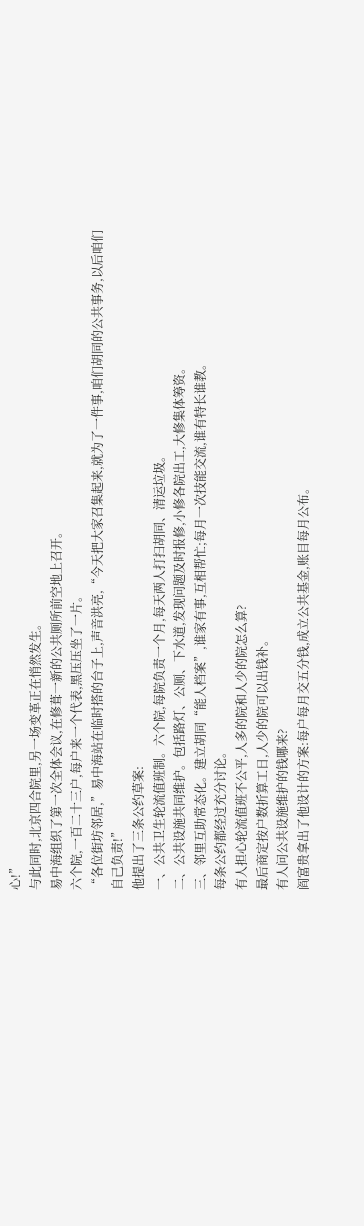心!”
与此同时,北京四合院里,另一场变革正在悄然发生。
易中海组织了第一次全体会议,在修葺一新的公共厕所前空地上召开。
六个院,一百二十三户,每户来一个代表,黑压压坐了一片。
“各位街坊邻居,”易中海站在临时搭的台子上,声音洪亮,“今天把大家召集起来,就为了一件事,咱们胡同的公共事务,以后咱们自己负责!”
他提出了三条公约草案:
一、公共卫生轮流值班制。六个院,每院负责一个月,每天两人打扫胡同、清运垃圾。
二、公共设施共同维护。包括路灯、公厕、下水道,发现问题及时报修,小修各院出工,大修集体筹资。
三、邻里互助常态化。建立胡同“能人档案”,谁家有事,互相帮忙;每月一次技能交流,谁有特长谁教。
每条公约都经过充分讨论。
有人担心轮流值班不公平,人多的院和人少的院怎么算?
最后商定按户数折算工日,人少的院可以出钱补。
有人问公共设施维护的钱哪来?
阎富贵拿出了他设计的方案:每户每月交五分钱,成立公共基金,账目每月公布。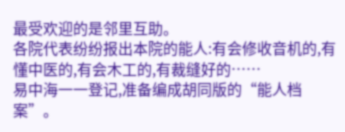最受欢迎的是邻里互助。
各院代表纷纷报出本院的能人:有会修收音机的,有懂中医的,有会木工的,有裁缝好的……
易中海一一登记,准备编成胡同版的“能人档案”。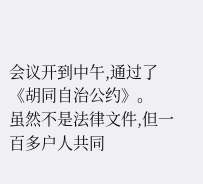会议开到中午,通过了《胡同自治公约》。
虽然不是法律文件,但一百多户人共同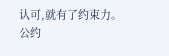认可,就有了约束力。
公约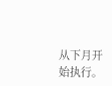从下月开始执行。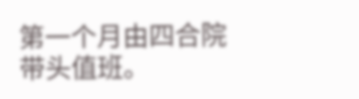第一个月由四合院带头值班。